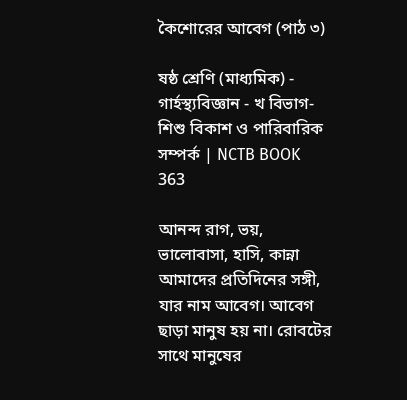কৈশোরের আবেগ (পাঠ ৩)

ষষ্ঠ শ্রেণি (মাধ্যমিক) - গার্হস্থ্যবিজ্ঞান - খ বিভাগ- শিশু বিকাশ ও পারিবারিক সম্পর্ক | NCTB BOOK
363

আনন্দ রাগ, ভয়, ভালোবাসা, হাসি, কান্না আমাদের প্রতিদিনের সঙ্গী, যার নাম আবেগ। আবেগ ছাড়া মানুষ হয় না। রোবটের সাথে মানুষের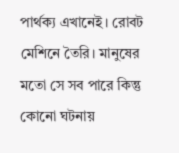পার্থক্য এখানেই। রোবট মেশিনে তৈরি। মানুষের মতো সে সব পারে কিন্তু কোনো ঘটনায়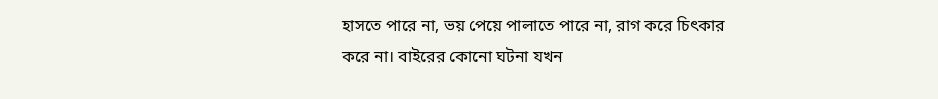হাসতে পারে না, ভয় পেয়ে পালাতে পারে না, রাগ করে চিৎকার করে না। বাইরের কোনো ঘটনা যখন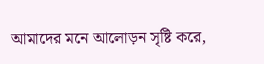আমাদের মনে আলোড়ন সৃষ্টি করে,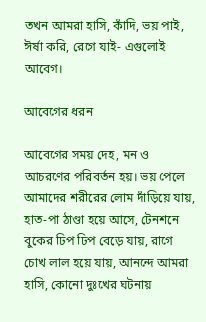তখন আমরা হাসি, কাঁদি, ভয় পাই, ঈর্ষা করি, রেগে যাই- এগুলোই আবেগ।

আবেগের ধরন

আবেগের সময় দেহ, মন ও আচরণের পরিবর্তন হয়। ভয় পেলে আমাদের শরীরের লোম দাঁড়িয়ে যায়, হাত-পা ঠাণ্ডা হয়ে আসে, টেনশনে বুকের ঢিপ ঢিপ বেড়ে যায়, রাগে চোখ লাল হয়ে যায়, আনন্দে আমরা হাসি, কোনো দুঃখের ঘটনায়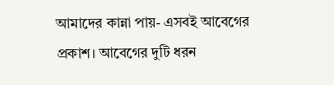আমাদের কান্না পায়- এসবই আবেগের প্রকাশ। আবেগের দুটি ধরন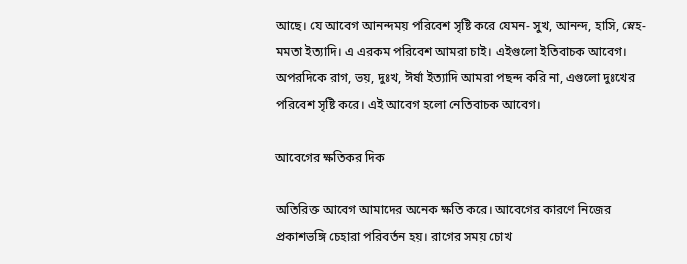আছে। যে আবেগ আনন্দময় পরিবেশ সৃষ্টি করে যেমন- সুখ, আনন্দ, হাসি, স্নেহ-মমতা ইত্যাদি। এ এরকম পরিবেশ আমরা চাই। এইগুলো ইতিবাচক আবেগ। অপরদিকে রাগ, ভয়, দুঃখ, ঈর্ষা ইত্যাদি আমরা পছন্দ করি না, এগুলো দুঃখের পরিবেশ সৃষ্টি করে। এই আবেগ হলো নেতিবাচক আবেগ।

আবেগের ক্ষতিকর দিক

অতিরিক্ত আবেগ আমাদের অনেক ক্ষতি করে। আবেগের কারণে নিজের প্রকাশভঙ্গি চেহারা পরিবর্তন হয়। রাগের সময় চোখ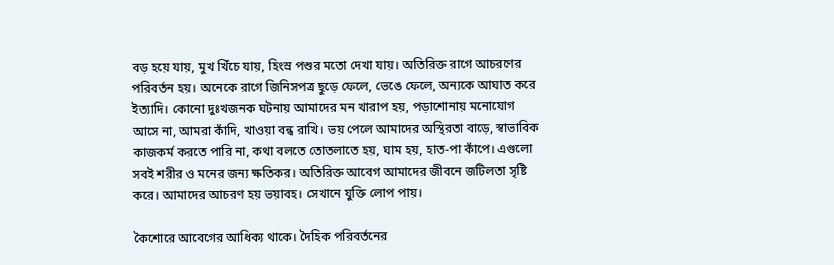বড় হয়ে যায়, মুখ খিঁচে যায়, হিংস্র পশুর মতো দেখা যায়। অতিরিক্ত রাগে আচরণের পরিবর্তন হয়। অনেকে রাগে জিনিসপত্র ছুড়ে ফেলে, ভেঙে ফেলে, অন্যকে আঘাত করে ইত্যাদি। কোনো দুঃখজনক ঘটনায় আমাদের মন খারাপ হয়, পড়াশোনায় মনোযোগ আসে না, আমরা কাঁদি, খাওয়া বন্ধ রাখি। ভয় পেলে আমাদের অস্থিরতা বাড়ে, স্বাভাবিক কাজকর্ম করতে পারি না, কথা বলতে তোতলাতে হয়, ঘাম হয়, হাত-পা কাঁপে। এগুলো সবই শরীর ও মনের জন্য ক্ষতিকর। অতিরিক্ত আবেগ আমাদের জীবনে জটিলতা সৃষ্টি করে। আমাদের আচরণ হয় ভয়াবহ। সেখানে যুক্তি লোপ পায়।

কৈশোরে আবেগের আধিক্য থাকে। দৈহিক পরিবর্তনের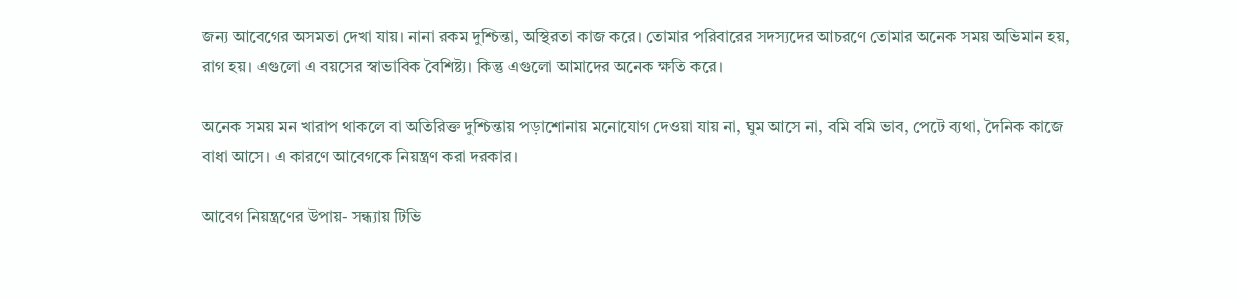জন্য আবেগের অসমতা দেখা যায়। নানা রকম দুশ্চিন্তা, অস্থিরতা কাজ করে। তোমার পরিবারের সদস্যদের আচরণে তোমার অনেক সময় অভিমান হয়, রাগ হয়। এগুলো এ বয়সের স্বাভাবিক বৈশিষ্ট্য। কিন্তু এগুলো আমাদের অনেক ক্ষতি করে।

অনেক সময় মন খারাপ থাকলে বা অতিরিক্ত দুশ্চিন্তায় পড়াশোনায় মনোযোগ দেওয়া যায় না, ঘুম আসে না, বমি বমি ভাব, পেটে ব্যথা, দৈনিক কাজে বাধা আসে। এ কারণে আবেগকে নিয়ন্ত্রণ করা দরকার।

আবেগ নিয়ন্ত্রণের উপায়- সন্ধ্যায় টিভি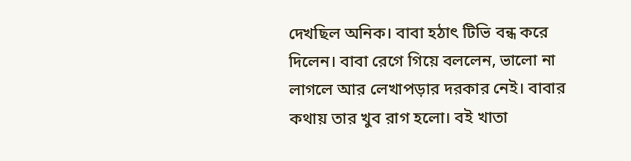দেখছিল অনিক। বাবা হঠাৎ টিভি বন্ধ করে দিলেন। বাবা রেগে গিয়ে বললেন, ভালো না লাগলে আর লেখাপড়ার দরকার নেই। বাবার কথায় তার খুব রাগ হলো। বই খাতা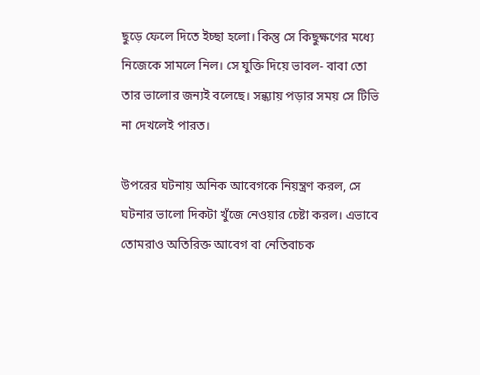ছুড়ে ফেলে দিতে ইচ্ছা হলো। কিন্তু সে কিছুক্ষণের মধ্যে নিজেকে সামলে নিল। সে যুক্তি দিয়ে ভাবল- বাবা তো তার ভালোর জন্যই বলেছে। সন্ধ্যায় পড়ার সময় সে টিভি না দেখলেই পারত।

উপরের ঘটনায় অনিক আবেগকে নিয়ন্ত্রণ করল, সে ঘটনার ভালো দিকটা খুঁজে নেওয়ার চেষ্টা করল। এভাবে তোমরাও অতিরিক্ত আবেগ বা নেতিবাচক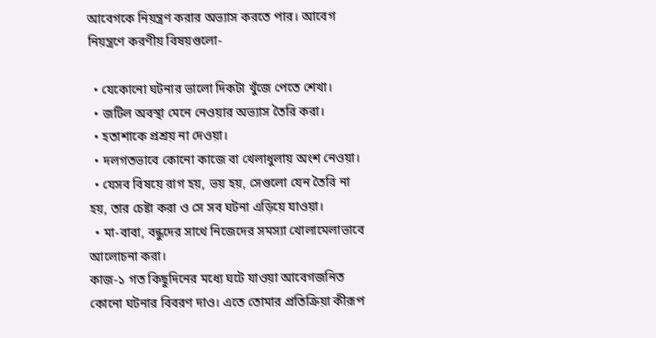আবেগকে নিয়ন্ত্রণ করার অভ্যাস করতে পার। আবেগ নিয়ন্ত্রণে করণীয় বিষয়গুলো-

  • যেকোনো ঘটনার ভালো দিকটা খুঁজে পেতে শেখা।
  • জটিল অবস্থা মেনে নেওয়ার অভ্যাস তৈরি করা।
  • হতাশাকে প্রশ্রয় না দেওয়া।
  • দলগতভাবে কোনো কাজে বা খেলাধুলায় অংশ নেওয়া।
  • যেসব বিষয়ে রাগ হয়, ভয় হয়, সেগুলো যেন তৈরি না হয়, তার চেষ্টা করা ও সে সব ঘটনা এড়িয়ে যাওয়া।
  • মা-বাবা, বন্ধুদের সাথে নিজেদের সমস্যা খোলামেলাভাবে আলোচনা করা।
কাজ-১ গত কিছুদিনের মধ্যে ঘটে যাওয়া আবেগজনিত কোনো ঘটনার বিবরণ দাও। এতে তোমার প্রতিক্রিয়া কীরূপ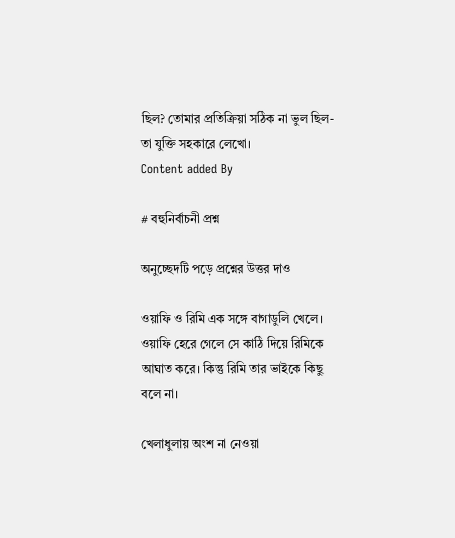ছিল? তোমার প্রতিক্রিয়া সঠিক না ভুল ছিল- তা যুক্তি সহকারে লেখো।
Content added By

# বহুনির্বাচনী প্রশ্ন

অনুচ্ছেদটি পড়ে প্রশ্নের উত্তর দাও

ওয়াফি ও রিমি এক সঙ্গে বাগাডুলি খেলে। ওয়াফি হেরে গেলে সে কাঠি দিয়ে রিমিকে আঘাত করে। কিন্তু রিমি তার ভাইকে কিছু বলে না।

খেলাধুলায় অংশ না নেওয়া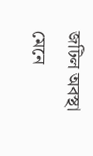জটিল অবস্থা মেনে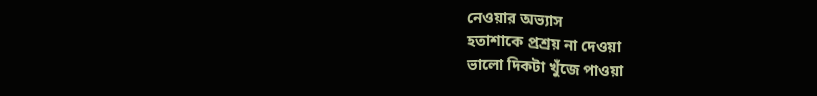নেওয়ার অভ্যাস
হতাশাকে প্রশ্রয় না দেওয়া
ভালো দিকটা খুঁজে পাওয়া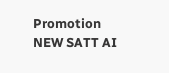Promotion
NEW SATT AI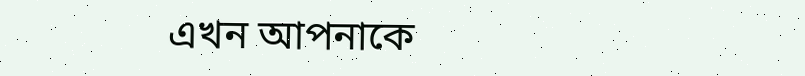এখন আপনাকে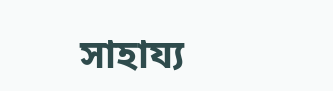সাহায্য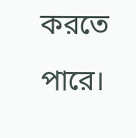করতে পারে।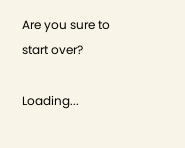Are you sure to start over?

Loading...